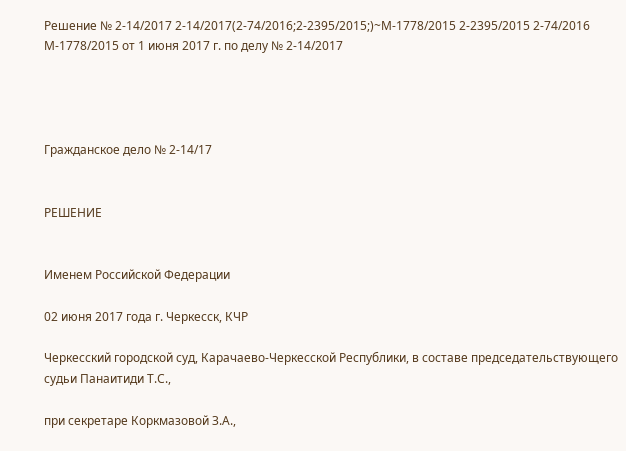Решение № 2-14/2017 2-14/2017(2-74/2016;2-2395/2015;)~М-1778/2015 2-2395/2015 2-74/2016 М-1778/2015 от 1 июня 2017 г. по делу № 2-14/2017




Гражданское дело № 2-14/17


РЕШЕНИЕ


Именем Российской Федерации

02 июня 2017 года г. Черкесск, КЧР

Черкесский городской суд, Карачаево-Черкесской Республики, в составе председательствующего судьи Панаитиди Т.С.,

при секретаре Коркмазовой З.А.,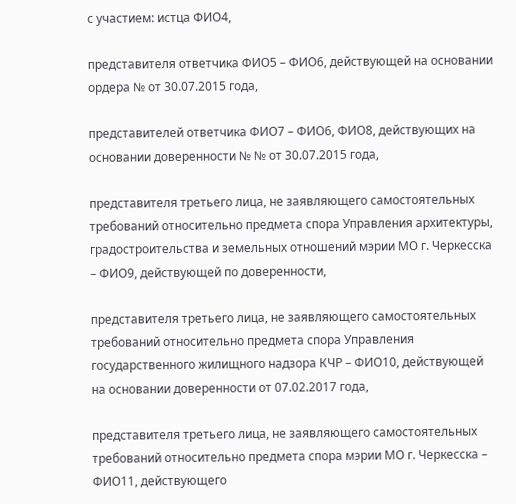с участием: истца ФИО4,

представителя ответчика ФИО5 – ФИО6, действующей на основании ордера № от 30.07.2015 года,

представителей ответчика ФИО7 – ФИО6, ФИО8, действующих на основании доверенности № № от 30.07.2015 года,

представителя третьего лица, не заявляющего самостоятельных требований относительно предмета спора Управления архитектуры, градостроительства и земельных отношений мэрии МО г. Черкесска – ФИО9, действующей по доверенности,

представителя третьего лица, не заявляющего самостоятельных требований относительно предмета спора Управления государственного жилищного надзора КЧР – ФИО10, действующей на основании доверенности от 07.02.2017 года,

представителя третьего лица, не заявляющего самостоятельных требований относительно предмета спора мэрии МО г. Черкесска – ФИО11, действующего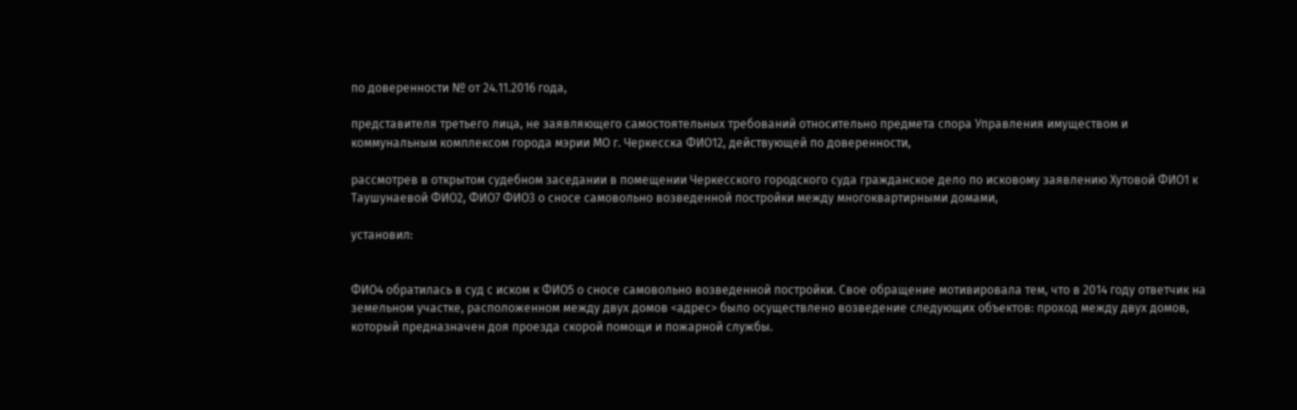по доверенности № от 24.11.2016 года,

представителя третьего лица, не заявляющего самостоятельных требований относительно предмета спора Управления имуществом и коммунальным комплексом города мэрии МО г. Черкесска ФИО12, действующей по доверенности,

рассмотрев в открытом судебном заседании в помещении Черкесского городского суда гражданское дело по исковому заявлению Хутовой ФИО1 к Таушунаевой ФИО2, ФИО7 ФИО3 о сносе самовольно возведенной постройки между многоквартирными домами,

установил:


ФИО4 обратилась в суд с иском к ФИО5 о сносе самовольно возведенной постройки. Свое обращение мотивировала тем, что в 2014 году ответчик на земельном участке, расположенном между двух домов <адрес> было осуществлено возведение следующих объектов: проход между двух домов, который предназначен доя проезда скорой помощи и пожарной службы.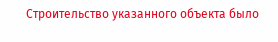Строительство указанного объекта было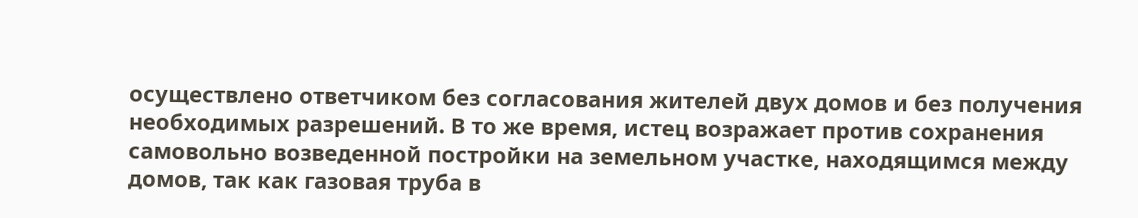осуществлено ответчиком без согласования жителей двух домов и без получения необходимых разрешений. В то же время, истец возражает против сохранения самовольно возведенной постройки на земельном участке, находящимся между домов, так как газовая труба в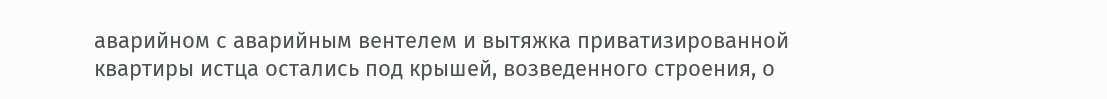аварийном с аварийным вентелем и вытяжка приватизированной квартиры истца остались под крышей, возведенного строения, о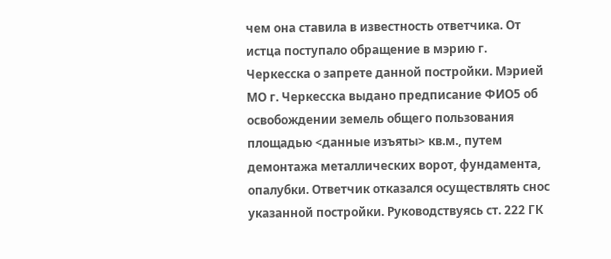чем она ставила в известность ответчика. От истца поступало обращение в мэрию г. Черкесска о запрете данной постройки. Мэрией МО г. Черкесска выдано предписание ФИО5 об освобождении земель общего пользования площадью <данные изъяты> кв.м., путем демонтажа металлических ворот, фундамента, опалубки. Ответчик отказался осуществлять снос указанной постройки. Руководствуясь ст. 222 ГК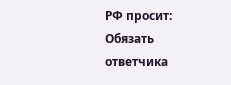РФ просит: Обязать ответчика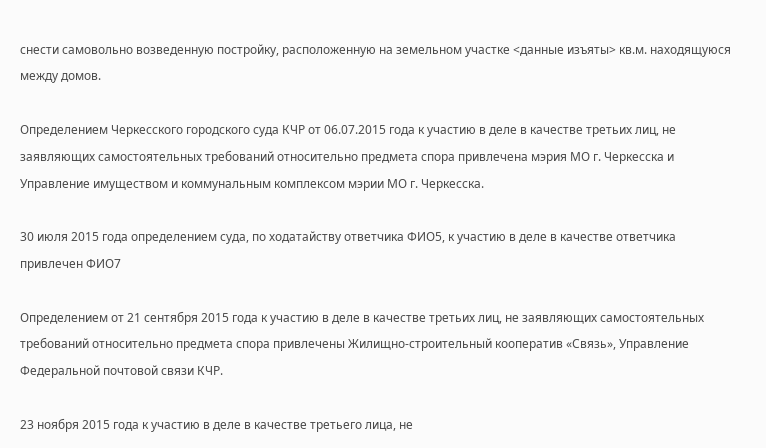снести самовольно возведенную постройку, расположенную на земельном участке <данные изъяты> кв.м. находящуюся между домов.

Определением Черкесского городского суда КЧР от 06.07.2015 года к участию в деле в качестве третьих лиц, не заявляющих самостоятельных требований относительно предмета спора привлечена мэрия МО г. Черкесска и Управление имуществом и коммунальным комплексом мэрии МО г. Черкесска.

30 июля 2015 года определением суда, по ходатайству ответчика ФИО5, к участию в деле в качестве ответчика привлечен ФИО7

Определением от 21 сентября 2015 года к участию в деле в качестве третьих лиц, не заявляющих самостоятельных требований относительно предмета спора привлечены Жилищно-строительный кооператив «Связь», Управление Федеральной почтовой связи КЧР.

23 ноября 2015 года к участию в деле в качестве третьего лица, не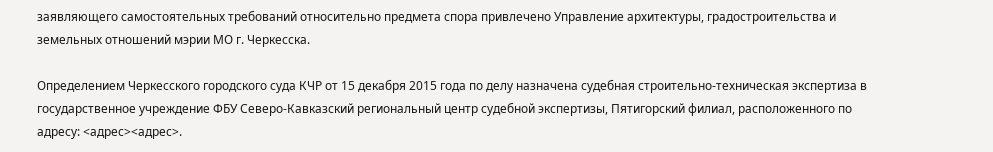заявляющего самостоятельных требований относительно предмета спора привлечено Управление архитектуры, градостроительства и земельных отношений мэрии МО г. Черкесска.

Определением Черкесского городского суда КЧР от 15 декабря 2015 года по делу назначена судебная строительно-техническая экспертиза в государственное учреждение ФБУ Северо-Кавказский региональный центр судебной экспертизы, Пятигорский филиал, расположенного по адресу: <адрес><адрес>.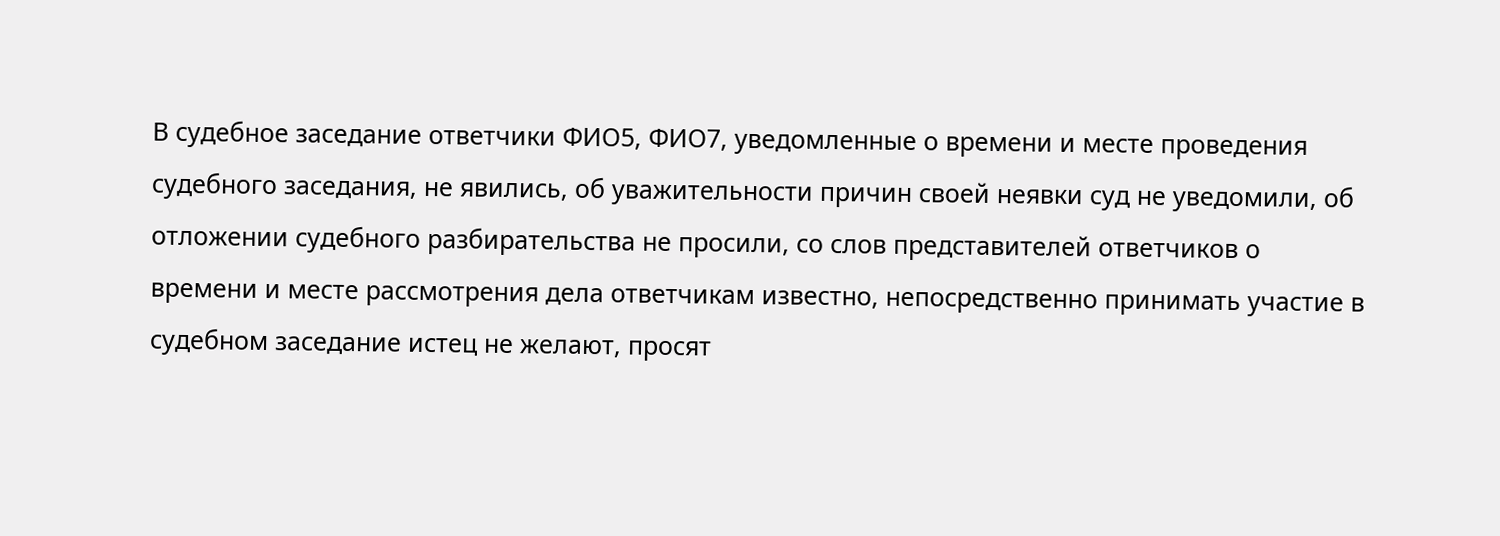В судебное заседание ответчики ФИО5, ФИО7, уведомленные о времени и месте проведения судебного заседания, не явились, об уважительности причин своей неявки суд не уведомили, об отложении судебного разбирательства не просили, со слов представителей ответчиков о времени и месте рассмотрения дела ответчикам известно, непосредственно принимать участие в судебном заседание истец не желают, просят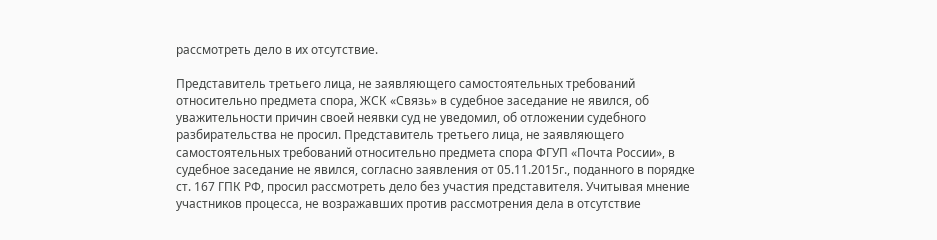рассмотреть дело в их отсутствие.

Представитель третьего лица, не заявляющего самостоятельных требований относительно предмета спора, ЖСК «Связь» в судебное заседание не явился, об уважительности причин своей неявки суд не уведомил, об отложении судебного разбирательства не просил. Представитель третьего лица, не заявляющего самостоятельных требований относительно предмета спора ФГУП «Почта России», в судебное заседание не явился, согласно заявления от 05.11.2015г., поданного в порядке ст. 167 ГПК РФ, просил рассмотреть дело без участия представителя. Учитывая мнение участников процесса, не возражавших против рассмотрения дела в отсутствие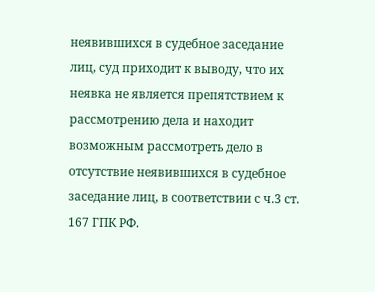неявившихся в судебное заседание лиц, суд приходит к выводу, что их неявка не является препятствием к рассмотрению дела и находит возможным рассмотреть дело в отсутствие неявившихся в судебное заседание лиц, в соответствии с ч.3 ст. 167 ГПК РФ.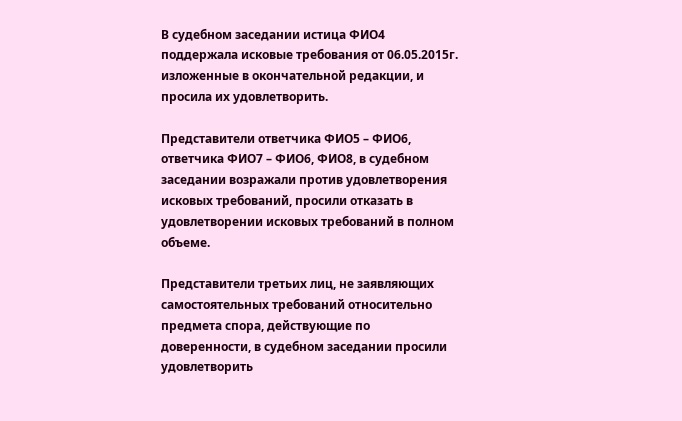В судебном заседании истица ФИО4 поддержала исковые требования от 06.05.2015г. изложенные в окончательной редакции, и просила их удовлетворить.

Представители ответчика ФИО5 – ФИО6, ответчика ФИО7 – ФИО6, ФИО8, в судебном заседании возражали против удовлетворения исковых требований, просили отказать в удовлетворении исковых требований в полном объеме.

Представители третьих лиц, не заявляющих самостоятельных требований относительно предмета спора, действующие по доверенности, в судебном заседании просили удовлетворить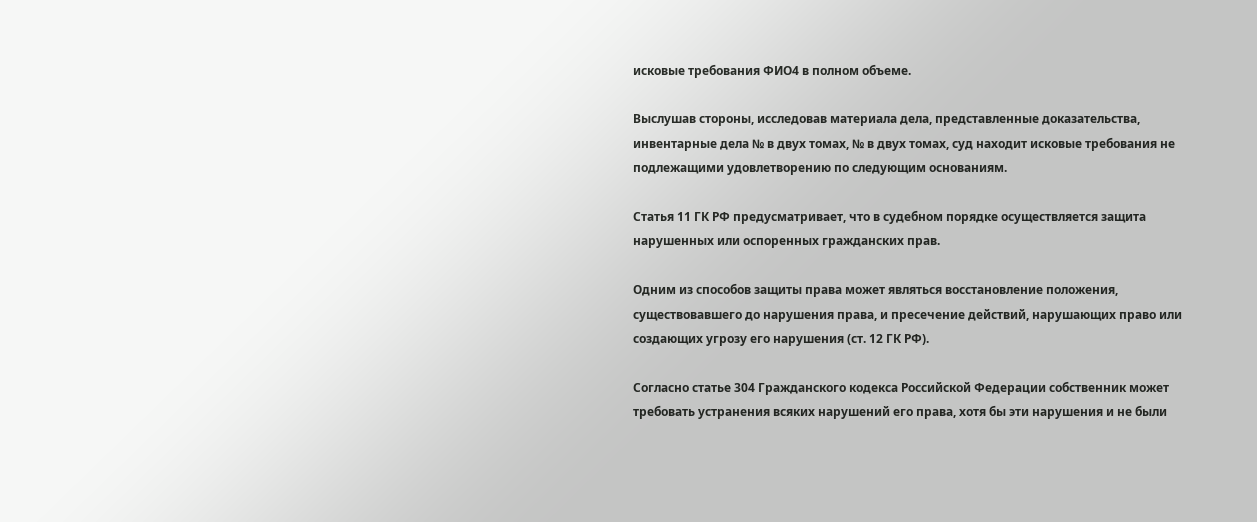исковые требования ФИО4 в полном объеме.

Выслушав стороны, исследовав материала дела, представленные доказательства, инвентарные дела № в двух томах, № в двух томах, суд находит исковые требования не подлежащими удовлетворению по следующим основаниям.

Статья 11 ГК РФ предусматривает, что в судебном порядке осуществляется защита нарушенных или оспоренных гражданских прав.

Одним из способов защиты права может являться восстановление положения, существовавшего до нарушения права, и пресечение действий, нарушающих право или создающих угрозу его нарушения (ст. 12 ГК РФ).

Согласно статье 304 Гражданского кодекса Российской Федерации собственник может требовать устранения всяких нарушений его права, хотя бы эти нарушения и не были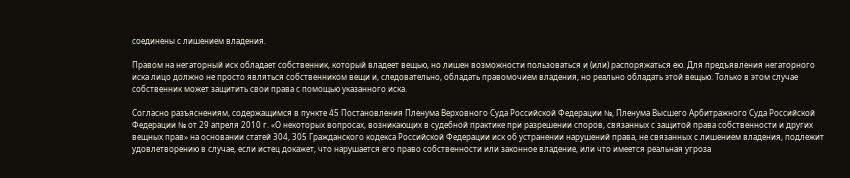соединены с лишением владения.

Правом на негаторный иск обладает собственник, который владеет вещью, но лишен возможности пользоваться и (или) распоряжаться ею. Для предъявления негаторного иска лицо должно не просто являться собственником вещи и, следовательно, обладать правомочием владения, но реально обладать этой вещью. Только в этом случае собственник может защитить свои права с помощью указанного иска.

Согласно разъяснениям, содержащимся в пункте 45 Постановления Пленума Верховного Суда Российской Федерации №, Пленума Высшего Арбитражного Суда Российской Федерации № от 29 апреля 2010 г. «О некоторых вопросах, возникающих в судебной практике при разрешении споров, связанных с защитой права собственности и других вещных прав» на основании статей 304, 305 Гражданского кодекса Российской Федерации иск об устранении нарушений права, не связанных с лишением владения, подлежит удовлетворению в случае, если истец докажет, что нарушается его право собственности или законное владение, или что имеется реальная угроза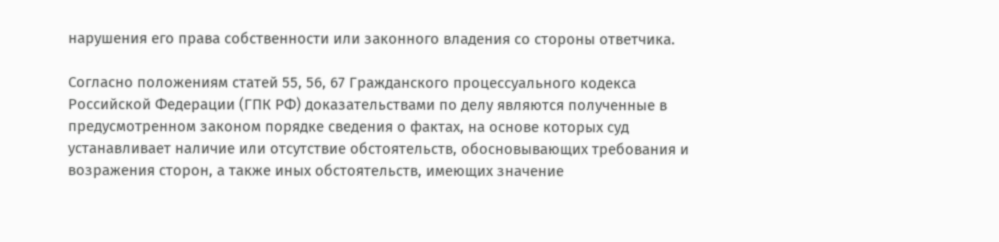нарушения его права собственности или законного владения со стороны ответчика.

Согласно положениям статей 55, 56, 67 Гражданского процессуального кодекса Российской Федерации (ГПК РФ) доказательствами по делу являются полученные в предусмотренном законом порядке сведения о фактах, на основе которых суд устанавливает наличие или отсутствие обстоятельств, обосновывающих требования и возражения сторон, а также иных обстоятельств, имеющих значение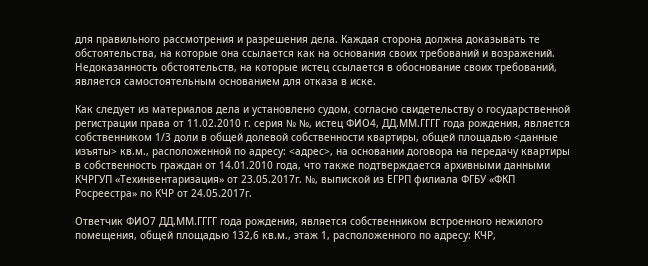для правильного рассмотрения и разрешения дела. Каждая сторона должна доказывать те обстоятельства, на которые она ссылается как на основания своих требований и возражений. Недоказанность обстоятельств, на которые истец ссылается в обоснование своих требований, является самостоятельным основанием для отказа в иске.

Как следует из материалов дела и установлено судом, согласно свидетельству о государственной регистрации права от 11.02.2010 г. серия № №, истец ФИО4, ДД.ММ.ГГГГ года рождения, является собственником 1/3 доли в общей долевой собственности квартиры, общей площадью <данные изъяты> кв.м., расположенной по адресу: <адрес>, на основании договора на передачу квартиры в собственность граждан от 14.01.2010 года, что также подтверждается архивными данными КЧРГУП «Техинвентаризация» от 23.05.2017г. №, выпиской из ЕГРП филиала ФГБУ «ФКП Росреестра» по КЧР от 24.05.2017г.

Ответчик ФИО7 ДД.ММ.ГГГГ года рождения, является собственником встроенного нежилого помещения, общей площадью 132,6 кв.м., этаж 1, расположенного по адресу: КЧР,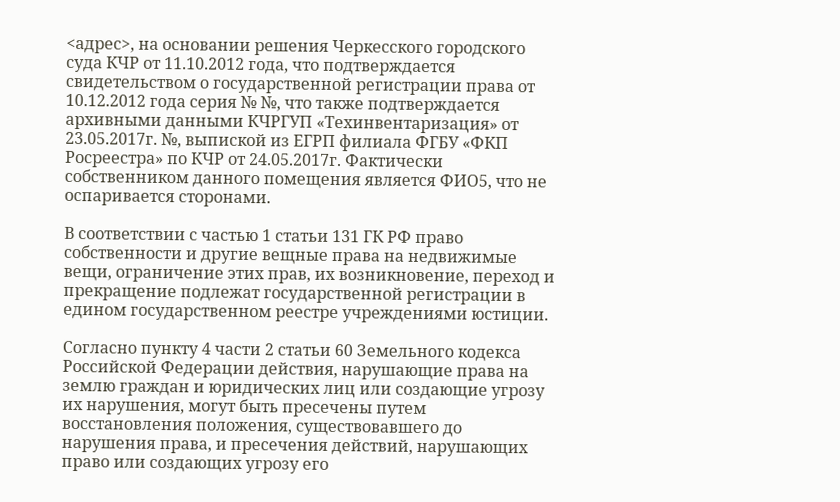<адрес>, на основании решения Черкесского городского суда КЧР от 11.10.2012 года, что подтверждается свидетельством о государственной регистрации права от 10.12.2012 года серия № №, что также подтверждается архивными данными КЧРГУП «Техинвентаризация» от 23.05.2017г. №, выпиской из ЕГРП филиала ФГБУ «ФКП Росреестра» по КЧР от 24.05.2017г. Фактически собственником данного помещения является ФИО5, что не оспаривается сторонами.

В соответствии с частью 1 статьи 131 ГК РФ право собственности и другие вещные права на недвижимые вещи, ограничение этих прав, их возникновение, переход и прекращение подлежат государственной регистрации в едином государственном реестре учреждениями юстиции.

Согласно пункту 4 части 2 статьи 60 Земельного кодекса Российской Федерации действия, нарушающие права на землю граждан и юридических лиц или создающие угрозу их нарушения, могут быть пресечены путем восстановления положения, существовавшего до нарушения права, и пресечения действий, нарушающих право или создающих угрозу его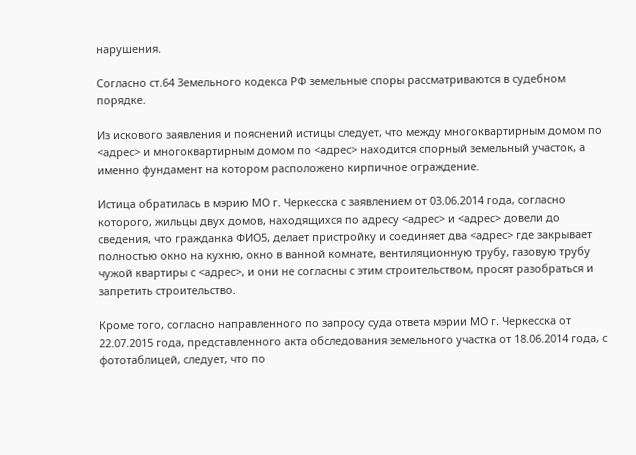нарушения.

Согласно ст.64 Земельного кодекса РФ земельные споры рассматриваются в судебном порядке.

Из искового заявления и пояснений истицы следует, что между многоквартирным домом по <адрес> и многоквартирным домом по <адрес> находится спорный земельный участок, а именно фундамент на котором расположено кирпичное ограждение.

Истица обратилась в мэрию МО г. Черкесска с заявлением от 03.06.2014 года, согласно которого, жильцы двух домов, находящихся по адресу <адрес> и <адрес> довели до сведения, что гражданка ФИО5, делает пристройку и соединяет два <адрес> где закрывает полностью окно на кухню, окно в ванной комнате, вентиляционную трубу, газовую трубу чужой квартиры с <адрес>, и они не согласны с этим строительством, просят разобраться и запретить строительство.

Кроме того, согласно направленного по запросу суда ответа мэрии МО г. Черкесска от 22.07.2015 года, представленного акта обследования земельного участка от 18.06.2014 года, с фототаблицей, следует, что по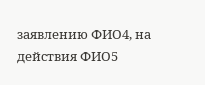заявлению ФИО4, на действия ФИО5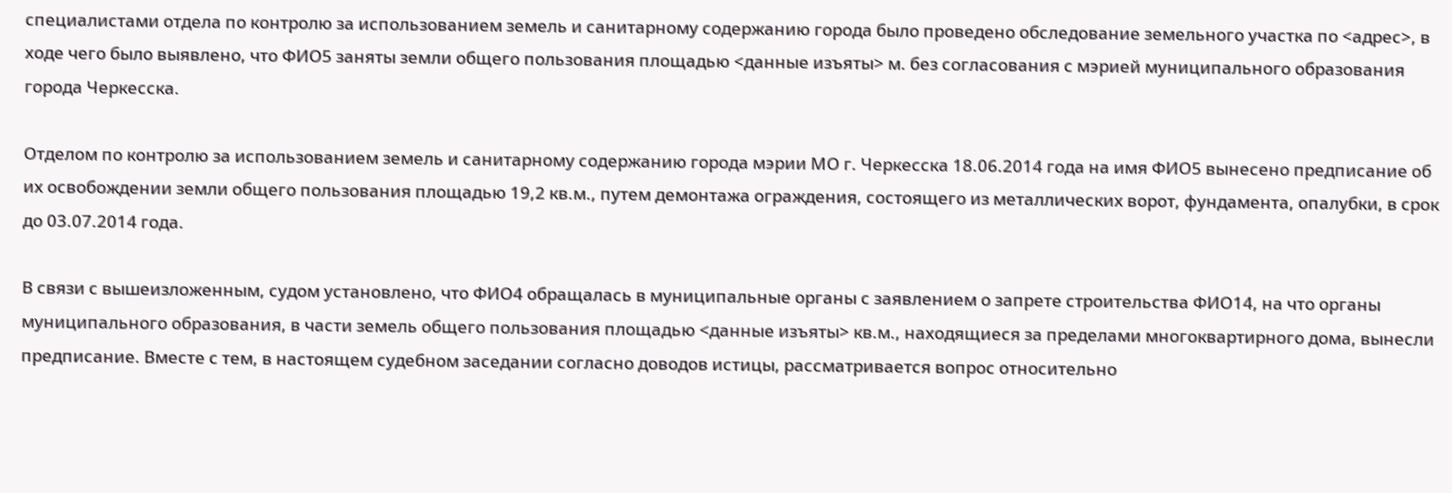специалистами отдела по контролю за использованием земель и санитарному содержанию города было проведено обследование земельного участка по <адрес>, в ходе чего было выявлено, что ФИО5 заняты земли общего пользования площадью <данные изъяты> м. без согласования с мэрией муниципального образования города Черкесска.

Отделом по контролю за использованием земель и санитарному содержанию города мэрии МО г. Черкесска 18.06.2014 года на имя ФИО5 вынесено предписание об их освобождении земли общего пользования площадью 19,2 кв.м., путем демонтажа ограждения, состоящего из металлических ворот, фундамента, опалубки, в срок до 03.07.2014 года.

В связи с вышеизложенным, судом установлено, что ФИО4 обращалась в муниципальные органы с заявлением о запрете строительства ФИО14, на что органы муниципального образования, в части земель общего пользования площадью <данные изъяты> кв.м., находящиеся за пределами многоквартирного дома, вынесли предписание. Вместе с тем, в настоящем судебном заседании согласно доводов истицы, рассматривается вопрос относительно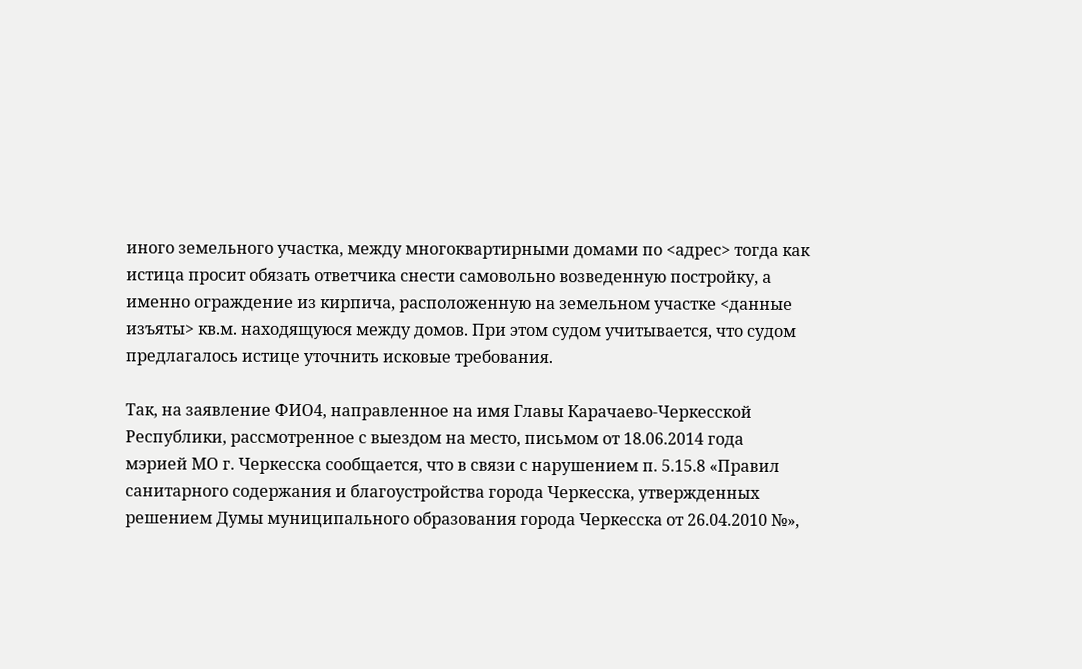иного земельного участка, между многоквартирными домами по <адрес> тогда как истица просит обязать ответчика снести самовольно возведенную постройку, а именно ограждение из кирпича, расположенную на земельном участке <данные изъяты> кв.м. находящуюся между домов. При этом судом учитывается, что судом предлагалось истице уточнить исковые требования.

Так, на заявление ФИО4, направленное на имя Главы Карачаево-Черкесской Республики, рассмотренное с выездом на место, письмом от 18.06.2014 года мэрией МО г. Черкесска сообщается, что в связи с нарушением п. 5.15.8 «Правил санитарного содержания и благоустройства города Черкесска, утвержденных решением Думы муниципального образования города Черкесска от 26.04.2010 №»,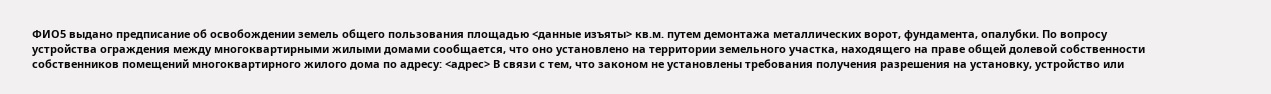ФИО5 выдано предписание об освобождении земель общего пользования площадью <данные изъяты> кв.м. путем демонтажа металлических ворот, фундамента, опалубки. По вопросу устройства ограждения между многоквартирными жилыми домами сообщается, что оно установлено на территории земельного участка, находящего на праве общей долевой собственности собственников помещений многоквартирного жилого дома по адресу: <адрес> В связи с тем, что законом не установлены требования получения разрешения на установку, устройство или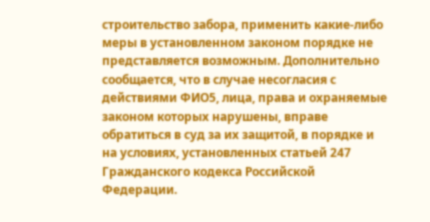строительство забора, применить какие-либо меры в установленном законом порядке не представляется возможным. Дополнительно сообщается, что в случае несогласия с действиями ФИО5, лица, права и охраняемые законом которых нарушены, вправе обратиться в суд за их защитой, в порядке и на условиях, установленных статьей 247 Гражданского кодекса Российской Федерации.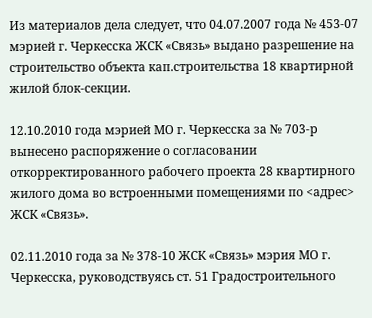Из материалов дела следует, что 04.07.2007 года № 453-07 мэрией г. Черкесска ЖСК «Связь» выдано разрешение на строительство объекта кап.строительства 18 квартирной жилой блок-секции.

12.10.2010 года мэрией МО г. Черкесска за № 703-р вынесено распоряжение о согласовании откорректированного рабочего проекта 28 квартирного жилого дома во встроенными помещениями по <адрес> ЖСК «Связь».

02.11.2010 года за № 378-10 ЖСК «Связь» мэрия МО г. Черкесска, руководствуясь ст. 51 Градостроительного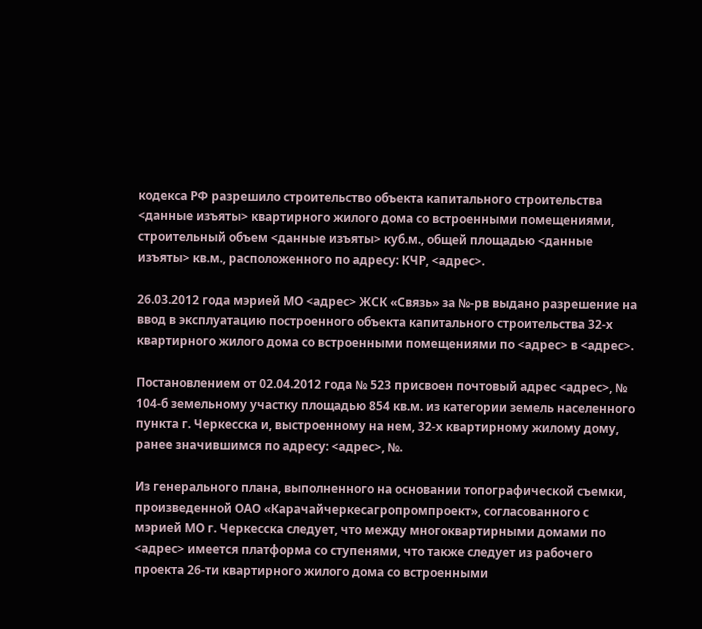кодекса РФ разрешило строительство объекта капитального строительства <данные изъяты> квартирного жилого дома со встроенными помещениями, строительный объем <данные изъяты> куб.м., общей площадью <данные изъяты> кв.м., расположенного по адресу: КЧР, <адрес>.

26.03.2012 года мэрией МО <адрес> ЖСК «Связь» за №-рв выдано разрешение на ввод в эксплуатацию построенного объекта капитального строительства 32-х квартирного жилого дома со встроенными помещениями по <адрес> в <адрес>.

Постановлением от 02.04.2012 года № 523 присвоен почтовый адрес <адрес>, № 104-б земельному участку площадью 854 кв.м. из категории земель населенного пункта г. Черкесска и, выстроенному на нем, 32-х квартирному жилому дому, ранее значившимся по адресу: <адрес>, №.

Из генерального плана, выполненного на основании топографической съемки, произведенной ОАО «Карачайчеркесагропромпроект», согласованного с мэрией МО г. Черкесска следует, что между многоквартирными домами по <адрес> имеется платформа со ступенями, что также следует из рабочего проекта 26-ти квартирного жилого дома со встроенными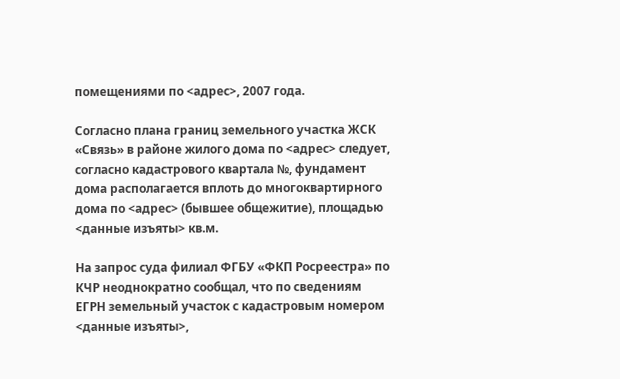помещениями по <адрес>, 2007 года.

Согласно плана границ земельного участка ЖСК «Связь» в районе жилого дома по <адрес> следует, согласно кадастрового квартала №, фундамент дома располагается вплоть до многоквартирного дома по <адрес> (бывшее общежитие), площадью <данные изъяты> кв.м.

На запрос суда филиал ФГБУ «ФКП Росреестра» по КЧР неоднократно сообщал, что по сведениям ЕГРН земельный участок с кадастровым номером <данные изъяты>,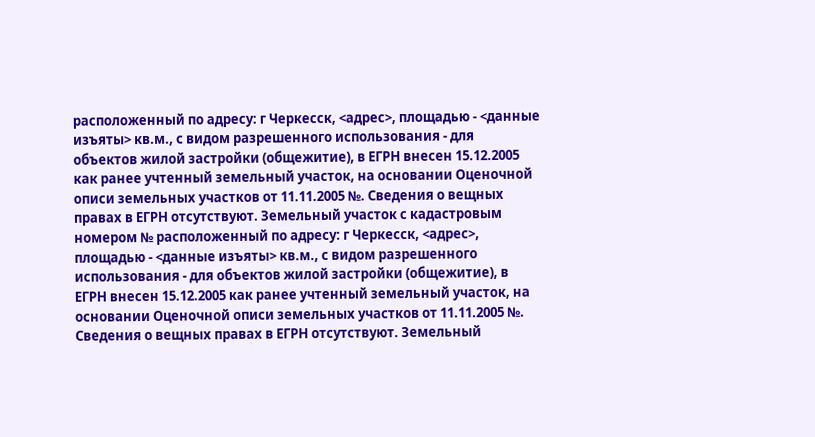расположенный по адресу: г Черкесск, <адрес>, площадью - <данные изъяты> кв.м., с видом разрешенного использования - для объектов жилой застройки (общежитие), в ЕГРН внесен 15.12.2005 как ранее учтенный земельный участок, на основании Оценочной описи земельных участков от 11.11.2005 №. Сведения о вещных правах в ЕГРН отсутствуют. Земельный участок с кадастровым номером № расположенный по адресу: г Черкесск, <адрес>, площадью - <данные изъяты> кв.м., с видом разрешенного использования - для объектов жилой застройки (общежитие), в ЕГРН внесен 15.12.2005 как ранее учтенный земельный участок, на основании Оценочной описи земельных участков от 11.11.2005 №. Сведения о вещных правах в ЕГРН отсутствуют. Земельный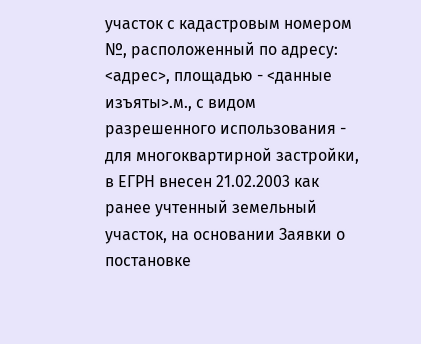участок с кадастровым номером №, расположенный по адресу: <адрес>, площадью - <данные изъяты>.м., с видом разрешенного использования - для многоквартирной застройки, в ЕГРН внесен 21.02.2003 как ранее учтенный земельный участок, на основании Заявки о постановке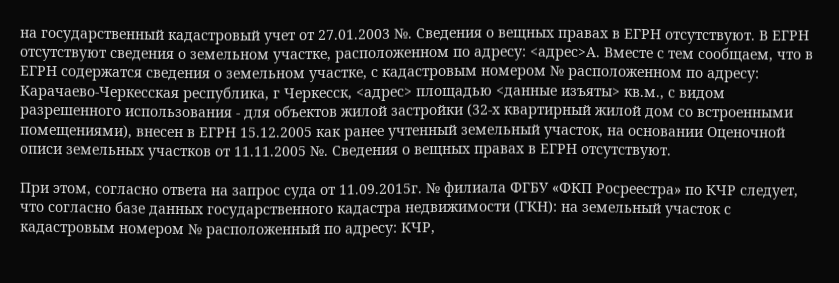на государственный кадастровый учет от 27.01.2003 №. Сведения о вещных правах в ЕГРН отсутствуют. В ЕГРН отсутствуют сведения о земельном участке, расположенном по адресу: <адрес>А. Вместе с тем сообщаем, что в ЕГРН содержатся сведения о земельном участке, с кадастровым номером № расположенном по адресу: Карачаево-Черкесская республика, г Черкесск, <адрес> площадью <данные изъяты> кв.м., с видом разрешенного использования - для объектов жилой застройки (32-х квартирный жилой дом со встроенными помещениями), внесен в ЕГРН 15.12.2005 как ранее учтенный земельный участок, на основании Оценочной описи земельных участков от 11.11.2005 №. Сведения о вещных правах в ЕГРН отсутствуют.

При этом, согласно ответа на запрос суда от 11.09.2015г. № филиала ФГБУ «ФКП Росреестра» по КЧР следует, что согласно базе данных государственного кадастра недвижимости (ГКН): на земельный участок с кадастровым номером № расположенный по адресу: КЧР,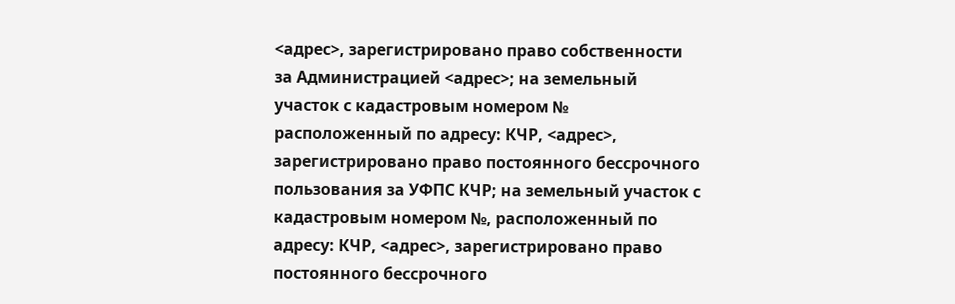<адрес>, зарегистрировано право собственности за Администрацией <адрес>; на земельный участок с кадастровым номером № расположенный по адресу: КЧР, <адрес>, зарегистрировано право постоянного бессрочного пользования за УФПС КЧР; на земельный участок с кадастровым номером №, расположенный по адресу: КЧР, <адрес>, зарегистрировано право постоянного бессрочного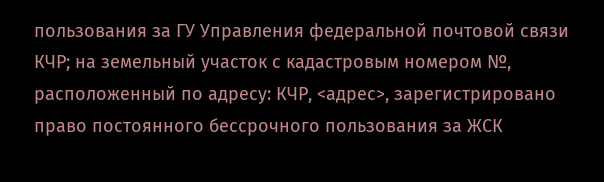пользования за ГУ Управления федеральной почтовой связи КЧР; на земельный участок с кадастровым номером №, расположенный по адресу: КЧР, <адрес>, зарегистрировано право постоянного бессрочного пользования за ЖСК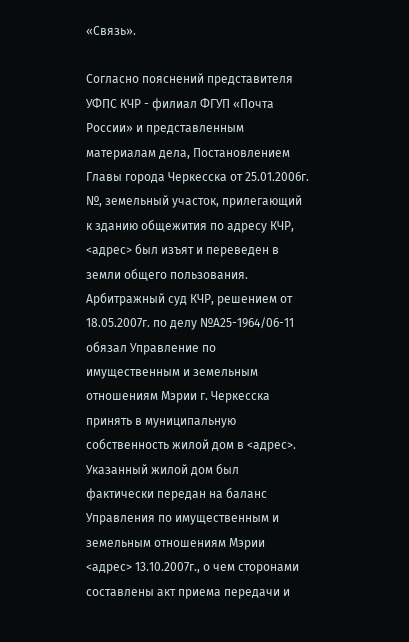«Связь».

Согласно пояснений представителя УФПС КЧР - филиал ФГУП «Почта России» и представленным материалам дела, Постановлением Главы города Черкесска от 25.01.2006г. №, земельный участок, прилегающий к зданию общежития по адресу КЧР, <адрес> был изъят и переведен в земли общего пользования. Арбитражный суд КЧР, решением от 18.05.2007г. по делу №А25-1964/06-11 обязал Управление по имущественным и земельным отношениям Мэрии г. Черкесска принять в муниципальную собственность жилой дом в <адрес>. Указанный жилой дом был фактически передан на баланс Управления по имущественным и земельным отношениям Мэрии <адрес> 13.10.2007г., о чем сторонами составлены акт приема передачи и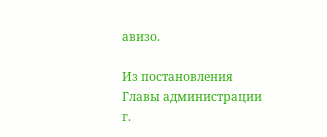авизо.

Из постановления Главы администрации г.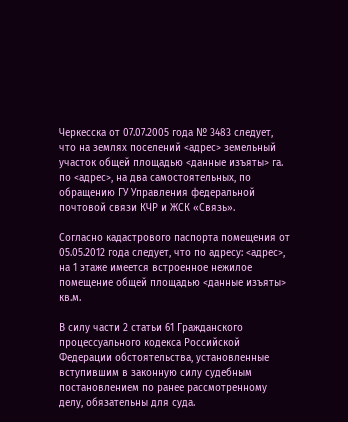Черкесска от 07.07.2005 года № 3483 следует, что на землях поселений <адрес> земельный участок общей площадью <данные изъяты> га. по <адрес>, на два самостоятельных, по обращению ГУ Управления федеральной почтовой связи КЧР и ЖСК «Связь».

Согласно кадастрового паспорта помещения от 05.05.2012 года следует, что по адресу: <адрес>, на 1 этаже имеется встроенное нежилое помещение общей площадью <данные изъяты> кв.м.

В силу части 2 статьи 61 Гражданского процессуального кодекса Российской Федерации обстоятельства, установленные вступившим в законную силу судебным постановлением по ранее рассмотренному делу, обязательны для суда.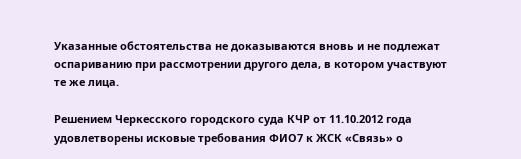Указанные обстоятельства не доказываются вновь и не подлежат оспариванию при рассмотрении другого дела, в котором участвуют те же лица.

Решением Черкесского городского суда КЧР от 11.10.2012 года удовлетворены исковые требования ФИО7 к ЖСК «Связь» о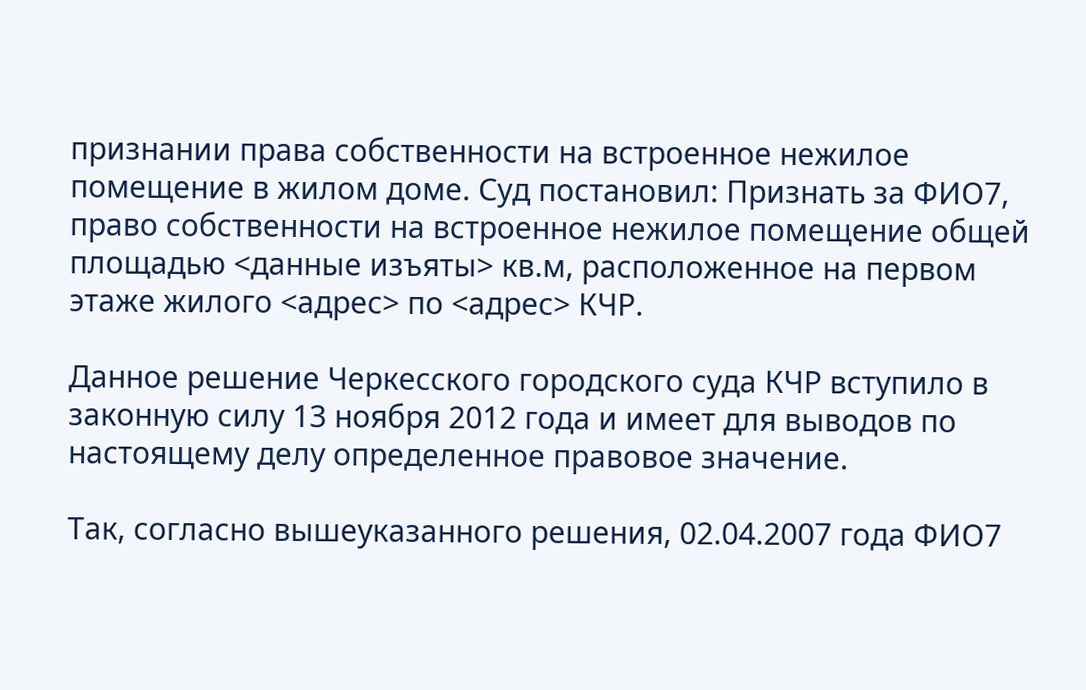признании права собственности на встроенное нежилое помещение в жилом доме. Суд постановил: Признать за ФИО7, право собственности на встроенное нежилое помещение общей площадью <данные изъяты> кв.м, расположенное на первом этаже жилого <адрес> по <адрес> КЧР.

Данное решение Черкесского городского суда КЧР вступило в законную силу 13 ноября 2012 года и имеет для выводов по настоящему делу определенное правовое значение.

Так, согласно вышеуказанного решения, 02.04.2007 года ФИО7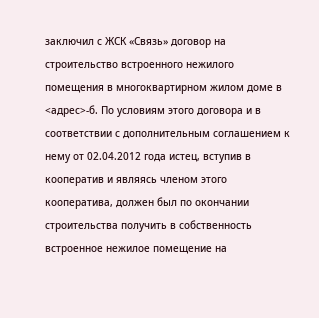заключил с ЖСК «Связь» договор на строительство встроенного нежилого помещения в многоквартирном жилом доме в <адрес>-б. По условиям этого договора и в соответствии с дополнительным соглашением к нему от 02.04.2012 года истец, вступив в кооператив и являясь членом этого кооператива, должен был по окончании строительства получить в собственность встроенное нежилое помещение на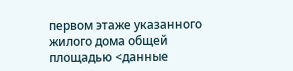первом этаже указанного жилого дома общей площадью <данные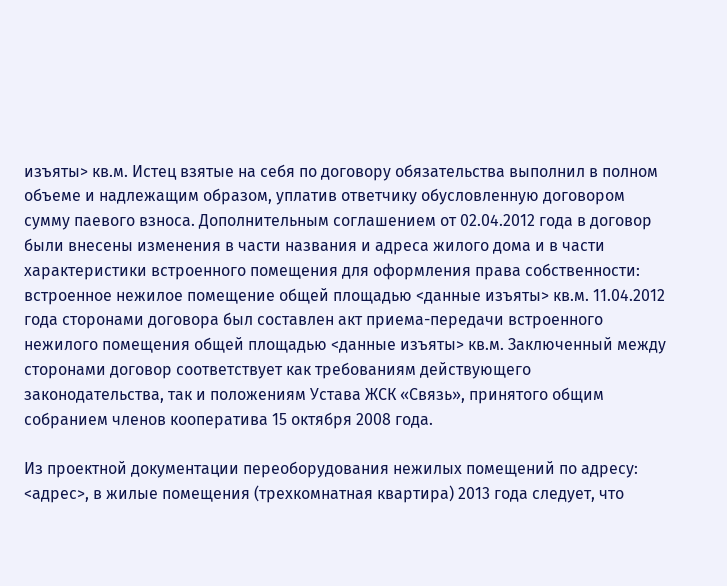изъяты> кв.м. Истец взятые на себя по договору обязательства выполнил в полном объеме и надлежащим образом, уплатив ответчику обусловленную договором сумму паевого взноса. Дополнительным соглашением от 02.04.2012 года в договор были внесены изменения в части названия и адреса жилого дома и в части характеристики встроенного помещения для оформления права собственности: встроенное нежилое помещение общей площадью <данные изъяты> кв.м. 11.04.2012 года сторонами договора был составлен акт приема-передачи встроенного нежилого помещения общей площадью <данные изъяты> кв.м. Заключенный между сторонами договор соответствует как требованиям действующего законодательства, так и положениям Устава ЖСК «Связь», принятого общим собранием членов кооператива 15 октября 2008 года.

Из проектной документации переоборудования нежилых помещений по адресу: <адрес>, в жилые помещения (трехкомнатная квартира) 2013 года следует, что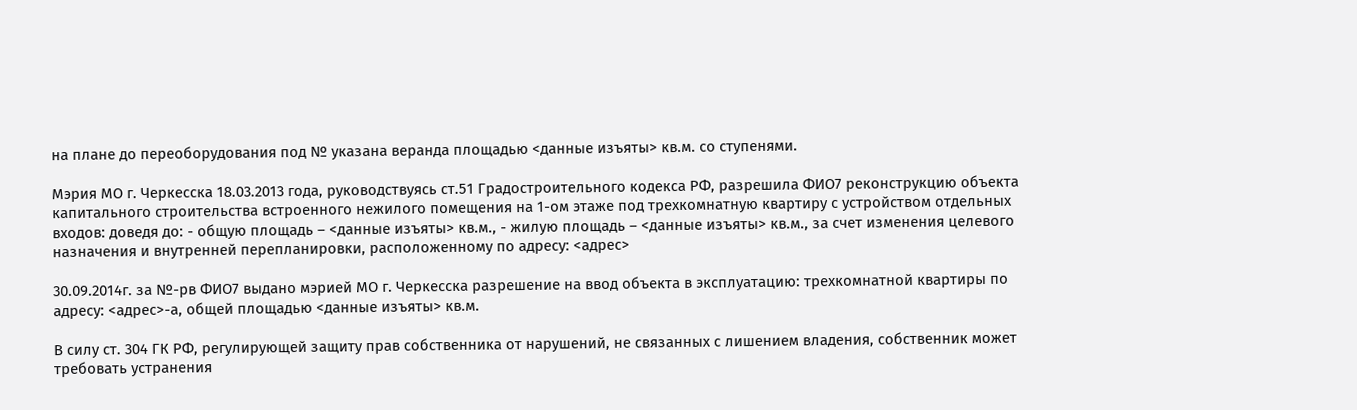на плане до переоборудования под № указана веранда площадью <данные изъяты> кв.м. со ступенями.

Мэрия МО г. Черкесска 18.03.2013 года, руководствуясь ст.51 Градостроительного кодекса РФ, разрешила ФИО7 реконструкцию объекта капитального строительства встроенного нежилого помещения на 1-ом этаже под трехкомнатную квартиру с устройством отдельных входов: доведя до: - общую площадь – <данные изъяты> кв.м., - жилую площадь – <данные изъяты> кв.м., за счет изменения целевого назначения и внутренней перепланировки, расположенному по адресу: <адрес>

30.09.2014г. за №-рв ФИО7 выдано мэрией МО г. Черкесска разрешение на ввод объекта в эксплуатацию: трехкомнатной квартиры по адресу: <адрес>-а, общей площадью <данные изъяты> кв.м.

В силу ст. 304 ГК РФ, регулирующей защиту прав собственника от нарушений, не связанных с лишением владения, собственник может требовать устранения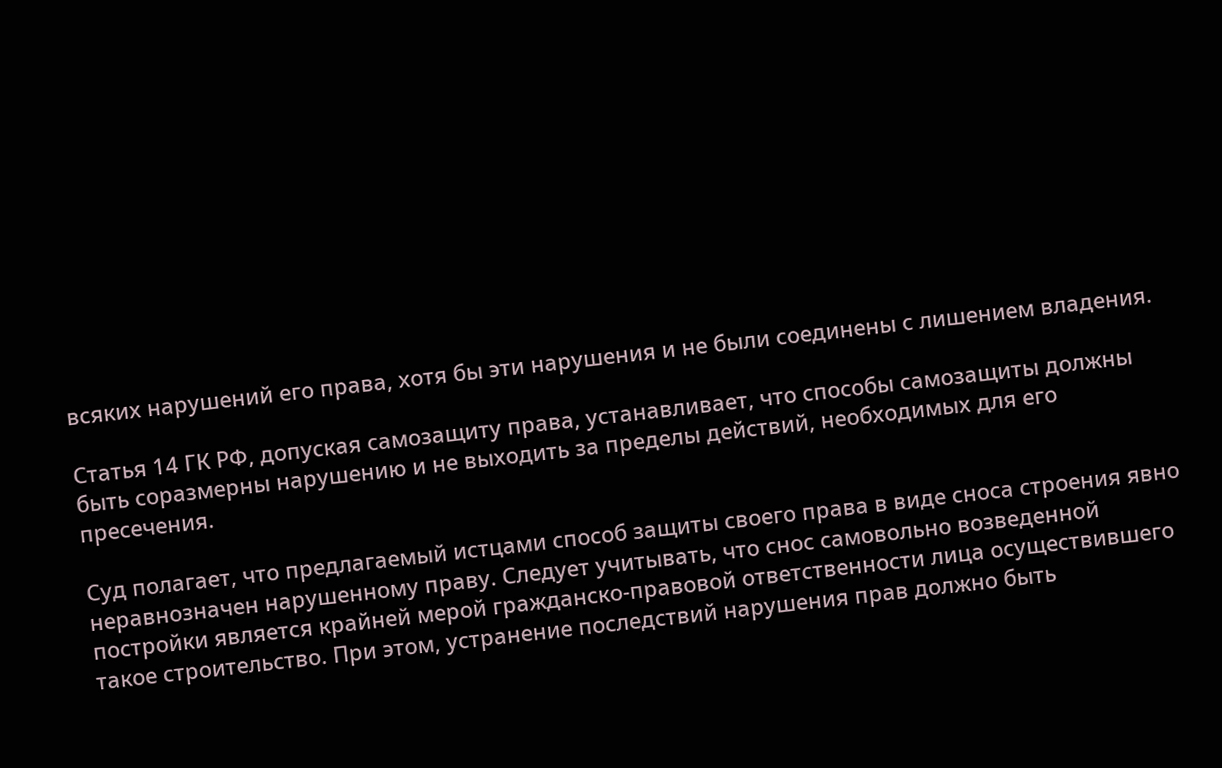всяких нарушений его права, хотя бы эти нарушения и не были соединены с лишением владения.

Статья 14 ГК РФ, допуская самозащиту права, устанавливает, что способы самозащиты должны быть соразмерны нарушению и не выходить за пределы действий, необходимых для его пресечения.

Суд полагает, что предлагаемый истцами способ защиты своего права в виде сноса строения явно неравнозначен нарушенному праву. Следует учитывать, что снос самовольно возведенной постройки является крайней мерой гражданско-правовой ответственности лица осуществившего такое строительство. При этом, устранение последствий нарушения прав должно быть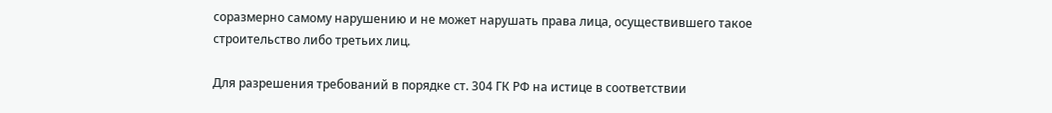соразмерно самому нарушению и не может нарушать права лица, осуществившего такое строительство либо третьих лиц.

Для разрешения требований в порядке ст. 304 ГК РФ на истице в соответствии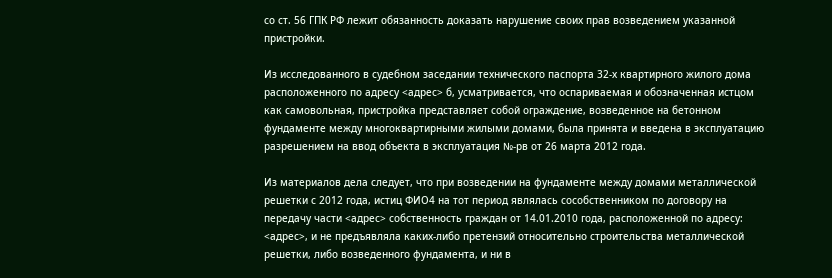со ст. 56 ГПК РФ лежит обязанность доказать нарушение своих прав возведением указанной пристройки.

Из исследованного в судебном заседании технического паспорта 32-х квартирного жилого дома расположенного по адресу <адрес> б, усматривается, что оспариваемая и обозначенная истцом как самовольная, пристройка представляет собой ограждение, возведенное на бетонном фундаменте между многоквартирными жилыми домами, была принята и введена в эксплуатацию разрешением на ввод объекта в эксплуатация №-рв от 26 марта 2012 года.

Из материалов дела следует, что при возведении на фундаменте между домами металлической решетки с 2012 года, истиц ФИО4 на тот период являлась сособственником по договору на передачу части <адрес> собственность граждан от 14.01.2010 года, расположенной по адресу: <адрес>, и не предъявляла каких-либо претензий относительно строительства металлической решетки, либо возведенного фундамента, и ни в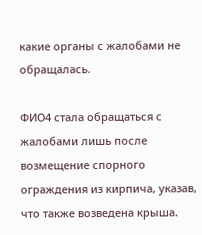какие органы с жалобами не обращалась.

ФИО4 стала обращаться с жалобами лишь после возмещение спорного ограждения из кирпича, указав, что также возведена крыша.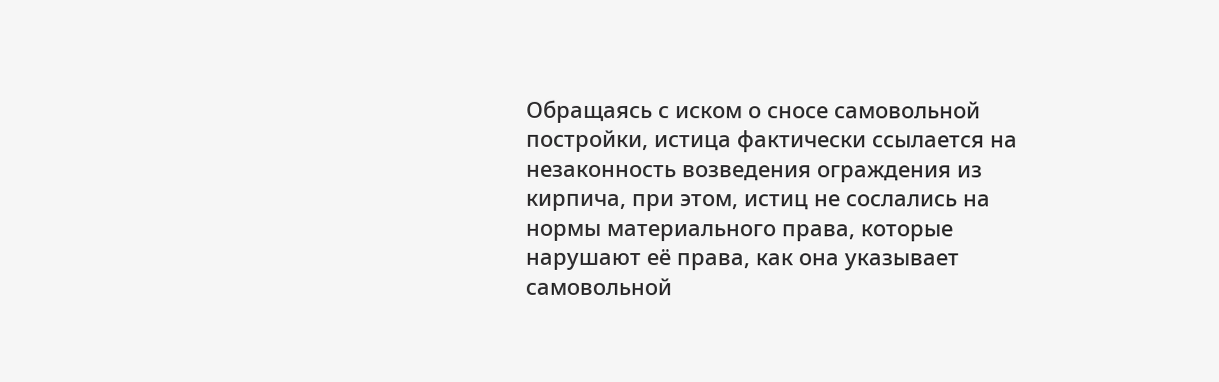Обращаясь с иском о сносе самовольной постройки, истица фактически ссылается на незаконность возведения ограждения из кирпича, при этом, истиц не сослались на нормы материального права, которые нарушают её права, как она указывает самовольной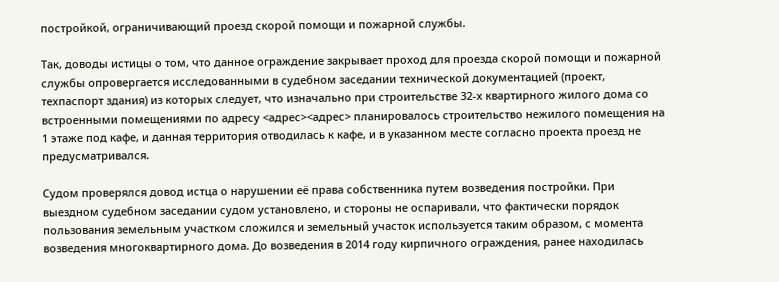постройкой, ограничивающий проезд скорой помощи и пожарной службы.

Так, доводы истицы о том, что данное ограждение закрывает проход для проезда скорой помощи и пожарной службы опровергается исследованными в судебном заседании технической документацией (проект, техпаспорт здания) из которых следует, что изначально при строительстве 32-х квартирного жилого дома со встроенными помещениями по адресу <адрес><адрес> планировалось строительство нежилого помещения на 1 этаже под кафе, и данная территория отводилась к кафе, и в указанном месте согласно проекта проезд не предусматривался.

Судом проверялся довод истца о нарушении её права собственника путем возведения постройки. При выездном судебном заседании судом установлено, и стороны не оспаривали, что фактически порядок пользования земельным участком сложился и земельный участок используется таким образом, с момента возведения многоквартирного дома. До возведения в 2014 году кирпичного ограждения, ранее находилась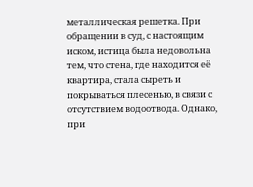металлическая решетка. При обращении в суд, с настоящим иском, истица была недовольна тем, что стена, где находится её квартира, стала сыреть и покрываться плесенью, в связи с отсутствием водоотвода. Однако, при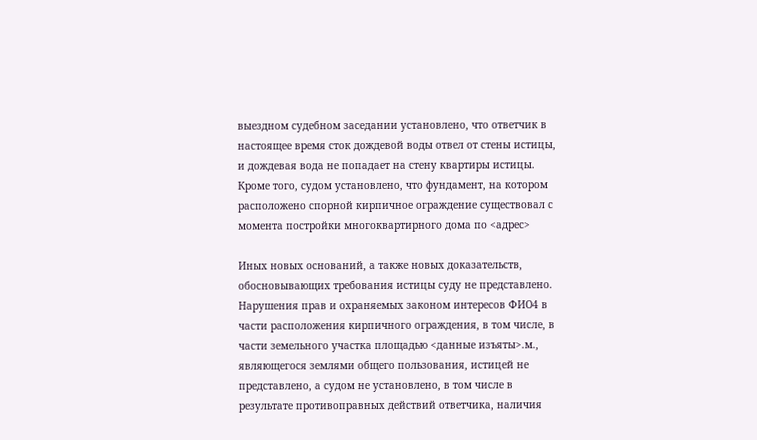выездном судебном заседании установлено, что ответчик в настоящее время сток дождевой воды отвел от стены истицы, и дождевая вода не попадает на стену квартиры истицы. Кроме того, судом установлено, что фундамент, на котором расположено спорной кирпичное ограждение существовал с момента постройки многоквартирного дома по <адрес>

Иных новых оснований, а также новых доказательств, обосновывающих требования истицы суду не представлено. Нарушения прав и охраняемых законом интересов ФИО4 в части расположения кирпичного ограждения, в том числе, в части земельного участка площадью <данные изъяты>.м., являющегося землями общего пользования, истицей не представлено, а судом не установлено, в том числе в результате противоправных действий ответчика, наличия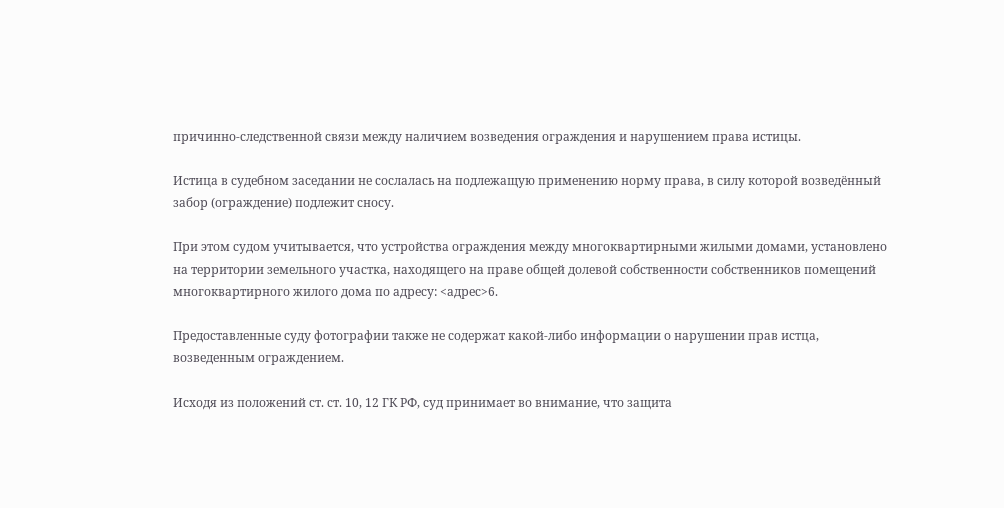причинно-следственной связи между наличием возведения ограждения и нарушением права истицы.

Истица в судебном заседании не сослалась на подлежащую применению норму права, в силу которой возведённый забор (ограждение) подлежит сносу.

При этом судом учитывается, что устройства ограждения между многоквартирными жилыми домами, установлено на территории земельного участка, находящего на праве общей долевой собственности собственников помещений многоквартирного жилого дома по адресу: <адрес>6.

Предоставленные суду фотографии также не содержат какой-либо информации о нарушении прав истца, возведенным ограждением.

Исходя из положений ст. ст. 10, 12 ГК РФ, суд принимает во внимание, что защита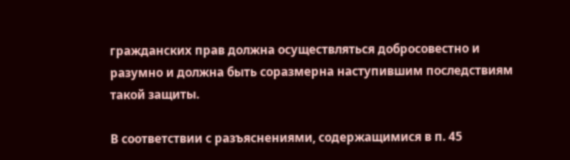гражданских прав должна осуществляться добросовестно и разумно и должна быть соразмерна наступившим последствиям такой защиты.

В соответствии с разъяснениями, содержащимися в п. 45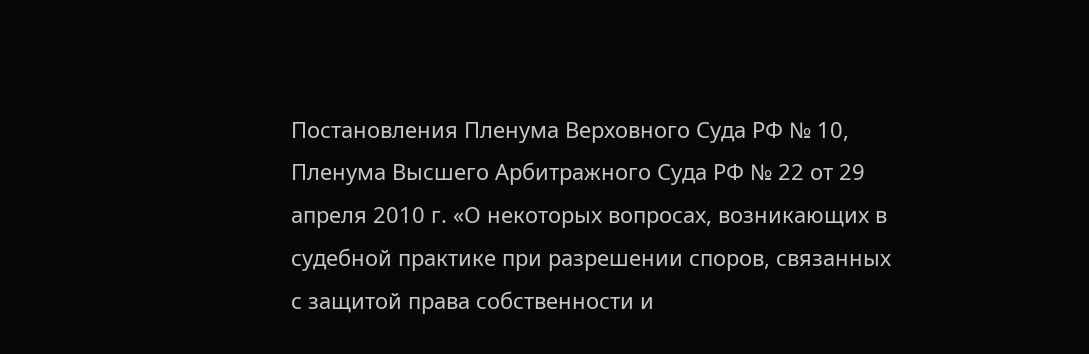Постановления Пленума Верховного Суда РФ № 10, Пленума Высшего Арбитражного Суда РФ № 22 от 29 апреля 2010 г. «О некоторых вопросах, возникающих в судебной практике при разрешении споров, связанных с защитой права собственности и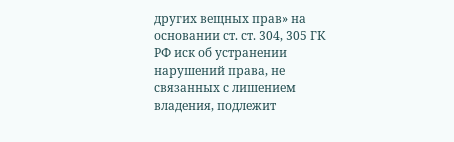других вещных прав» на основании ст. ст. 304, 305 ГК РФ иск об устранении нарушений права, не связанных с лишением владения, подлежит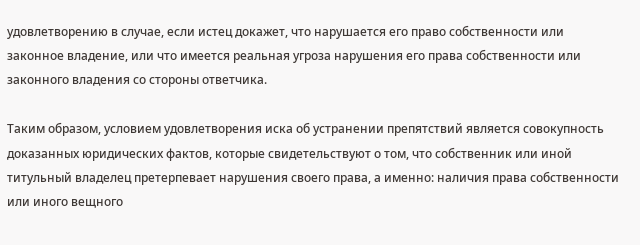удовлетворению в случае, если истец докажет, что нарушается его право собственности или законное владение, или что имеется реальная угроза нарушения его права собственности или законного владения со стороны ответчика.

Таким образом, условием удовлетворения иска об устранении препятствий является совокупность доказанных юридических фактов, которые свидетельствуют о том, что собственник или иной титульный владелец претерпевает нарушения своего права, а именно: наличия права собственности или иного вещного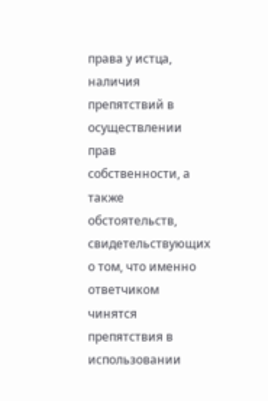права у истца, наличия препятствий в осуществлении прав собственности, а также обстоятельств, свидетельствующих о том, что именно ответчиком чинятся препятствия в использовании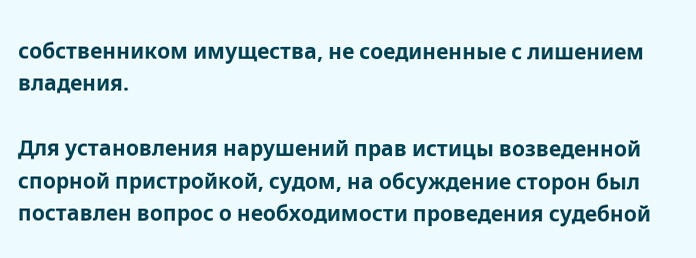собственником имущества, не соединенные с лишением владения.

Для установления нарушений прав истицы возведенной спорной пристройкой, судом, на обсуждение сторон был поставлен вопрос о необходимости проведения судебной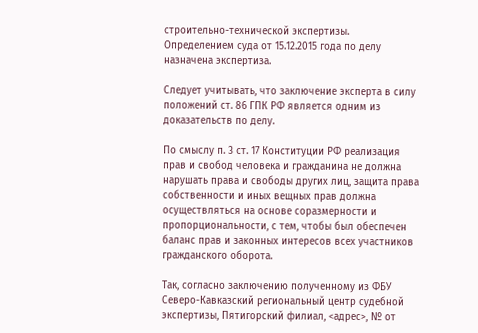строительно-технической экспертизы. Определением суда от 15.12.2015 года по делу назначена экспертиза.

Следует учитывать, что заключение эксперта в силу положений ст. 86 ГПК РФ является одним из доказательств по делу.

По смыслу п. 3 ст. 17 Конституции РФ реализация прав и свобод человека и гражданина не должна нарушать права и свободы других лиц, защита права собственности и иных вещных прав должна осуществляться на основе соразмерности и пропорциональности, с тем, чтобы был обеспечен баланс прав и законных интересов всех участников гражданского оборота.

Так, согласно заключению полученному из ФБУ Северо-Кавказский региональный центр судебной экспертизы, Пятигорский филиал, <адрес>, № от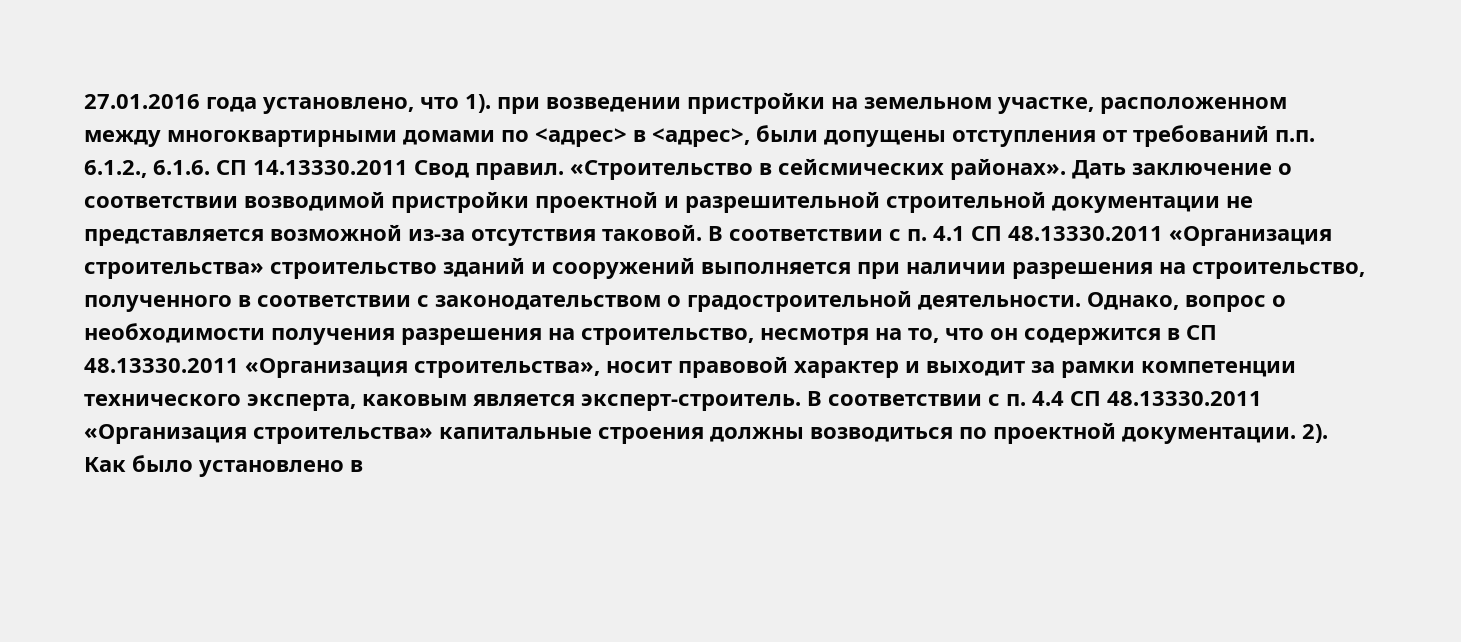27.01.2016 года установлено, что 1). при возведении пристройки на земельном участке, расположенном между многоквартирными домами по <адрес> в <адрес>, были допущены отступления от требований п.п. 6.1.2., 6.1.6. СП 14.13330.2011 Свод правил. «Строительство в сейсмических районах». Дать заключение о соответствии возводимой пристройки проектной и разрешительной строительной документации не представляется возможной из-за отсутствия таковой. В соответствии с п. 4.1 СП 48.13330.2011 «Организация строительства» строительство зданий и сооружений выполняется при наличии разрешения на строительство, полученного в соответствии с законодательством о градостроительной деятельности. Однако, вопрос о необходимости получения разрешения на строительство, несмотря на то, что он содержится в СП 48.13330.2011 «Организация строительства», носит правовой характер и выходит за рамки компетенции технического эксперта, каковым является эксперт-строитель. В соответствии с п. 4.4 СП 48.13330.2011 «Организация строительства» капитальные строения должны возводиться по проектной документации. 2). Как было установлено в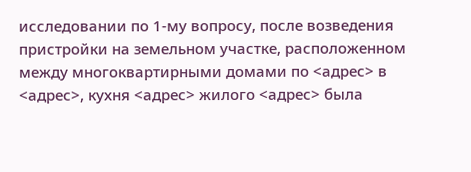исследовании по 1-му вопросу, после возведения пристройки на земельном участке, расположенном между многоквартирными домами по <адрес> в <адрес>, кухня <адрес> жилого <адрес> была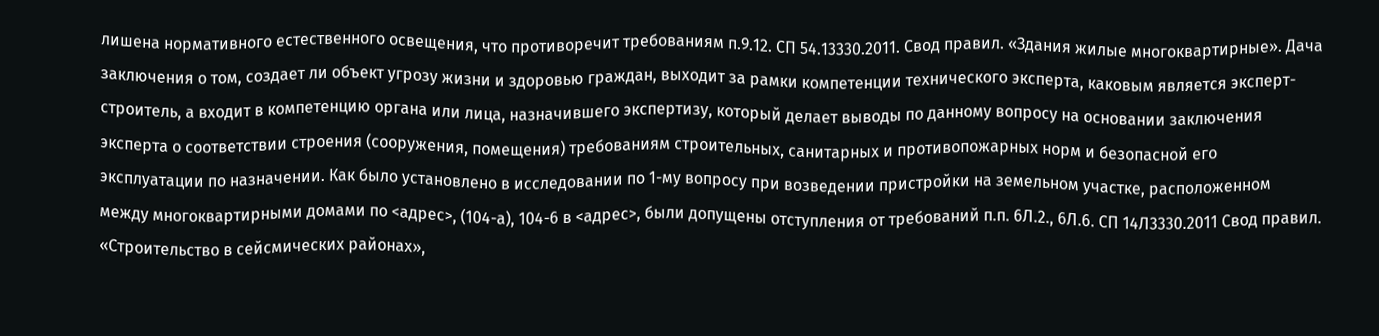лишена нормативного естественного освещения, что противоречит требованиям п.9.12. СП 54.13330.2011. Свод правил. «Здания жилые многоквартирные». Дача заключения о том, создает ли объект угрозу жизни и здоровью граждан, выходит за рамки компетенции технического эксперта, каковым является эксперт-строитель, а входит в компетенцию органа или лица, назначившего экспертизу, который делает выводы по данному вопросу на основании заключения эксперта о соответствии строения (сооружения, помещения) требованиям строительных, санитарных и противопожарных норм и безопасной его эксплуатации по назначении. Как было установлено в исследовании по 1-му вопросу при возведении пристройки на земельном участке, расположенном между многоквартирными домами по <адрес>, (104-а), 104-6 в <адрес>, были допущены отступления от требований п.п. 6Л.2., 6Л.6. СП 14Л3330.2011 Свод правил. «Строительство в сейсмических районах»,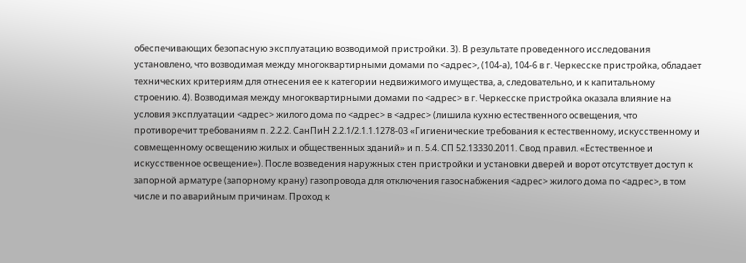обеспечивающих безопасную эксплуатацию возводимой пристройки. 3). В результате проведенного исследования установлено, что возводимая между многоквартирными домами по <адрес>, (104-а), 104-6 в г. Черкесске пристройка, обладает технических критериям для отнесения ее к категории недвижимого имущества, а, следовательно, и к капитальному строению. 4). Возводимая между многоквартирными домами по <адрес> в г. Черкесске пристройка оказала влияние на условия эксплуатации <адрес> жилого дома по <адрес> в <адрес> (лишила кухню естественного освещения, что противоречит требованиям п. 2.2.2. СанПиН 2.2.1/2.1.1.1278-03 «Гигиенические требования к естественному, искусственному и совмещенному освещению жилых и общественных зданий» и п. 5.4. СП 52.13330.2011. Свод правил. «Естественное и искусственное освещение»). После возведения наружных стен пристройки и установки дверей и ворот отсутствует доступ к запорной арматуре (запорному крану) газопровода для отключения газоснабжения <адрес> жилого дома по <адрес>, в том числе и по аварийным причинам. Проход к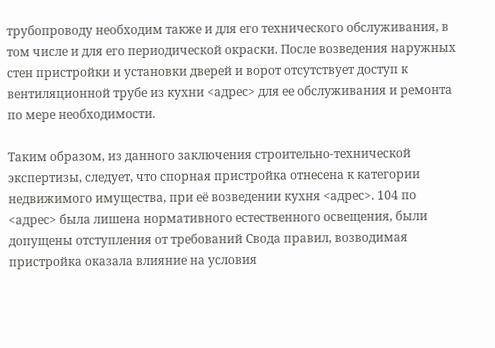трубопроводу необходим также и для его технического обслуживания, в том числе и для его периодической окраски. После возведения наружных стен пристройки и установки дверей и ворот отсутствует доступ к вентиляционной трубе из кухни <адрес> для ее обслуживания и ремонта по мере необходимости.

Таким образом, из данного заключения строительно-технической экспертизы, следует, что спорная пристройка отнесена к категории недвижимого имущества, при её возведении кухня <адрес>. 104 по <адрес> была лишена нормативного естественного освещения, были допущены отступления от требований Свода правил, возводимая пристройка оказала влияние на условия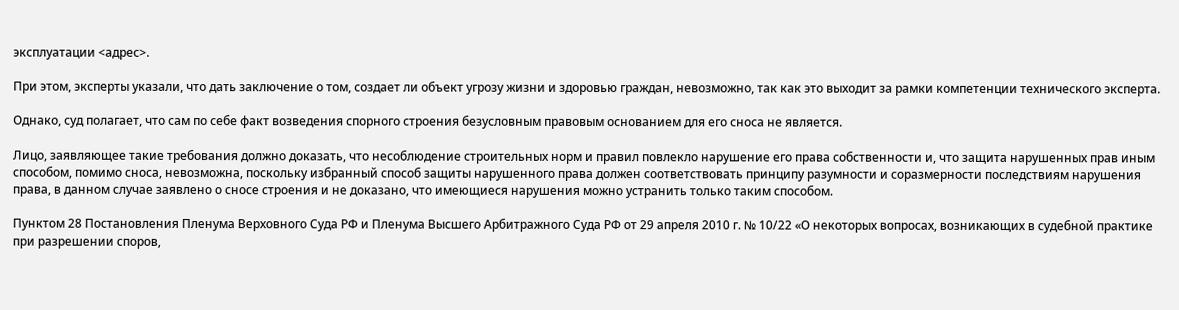эксплуатации <адрес>.

При этом, эксперты указали, что дать заключение о том, создает ли объект угрозу жизни и здоровью граждан, невозможно, так как это выходит за рамки компетенции технического эксперта.

Однако, суд полагает, что сам по себе факт возведения спорного строения безусловным правовым основанием для его сноса не является.

Лицо, заявляющее такие требования должно доказать, что несоблюдение строительных норм и правил повлекло нарушение его права собственности и, что защита нарушенных прав иным способом, помимо сноса, невозможна, поскольку избранный способ защиты нарушенного права должен соответствовать принципу разумности и соразмерности последствиям нарушения права, в данном случае заявлено о сносе строения и не доказано, что имеющиеся нарушения можно устранить только таким способом.

Пунктом 28 Постановления Пленума Верховного Суда РФ и Пленума Высшего Арбитражного Суда РФ от 29 апреля 2010 г. № 10/22 «О некоторых вопросах, возникающих в судебной практике при разрешении споров,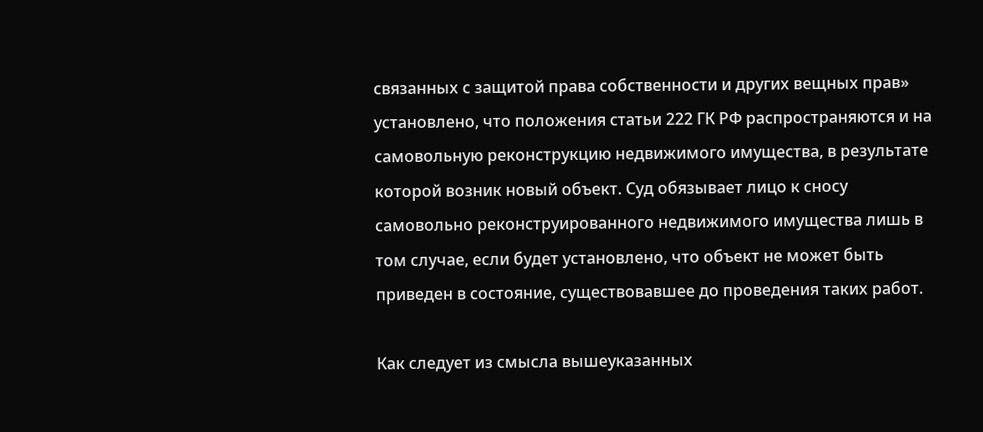связанных с защитой права собственности и других вещных прав» установлено, что положения статьи 222 ГК РФ распространяются и на самовольную реконструкцию недвижимого имущества, в результате которой возник новый объект. Суд обязывает лицо к сносу самовольно реконструированного недвижимого имущества лишь в том случае, если будет установлено, что объект не может быть приведен в состояние, существовавшее до проведения таких работ.

Как следует из смысла вышеуказанных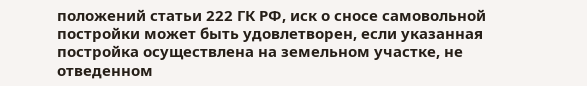положений статьи 222 ГК РФ, иск о сносе самовольной постройки может быть удовлетворен, если указанная постройка осуществлена на земельном участке, не отведенном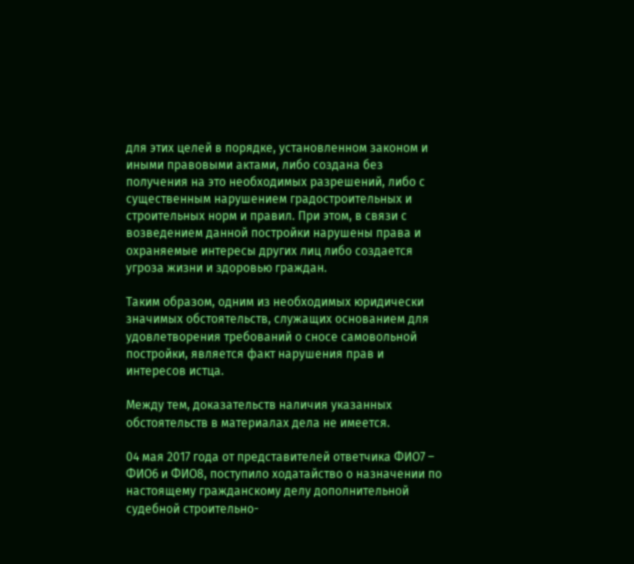для этих целей в порядке, установленном законом и иными правовыми актами, либо создана без получения на это необходимых разрешений, либо с существенным нарушением градостроительных и строительных норм и правил. При этом, в связи с возведением данной постройки нарушены права и охраняемые интересы других лиц либо создается угроза жизни и здоровью граждан.

Таким образом, одним из необходимых юридически значимых обстоятельств, служащих основанием для удовлетворения требований о сносе самовольной постройки, является факт нарушения прав и интересов истца.

Между тем, доказательств наличия указанных обстоятельств в материалах дела не имеется.

04 мая 2017 года от представителей ответчика ФИО7 – ФИО6 и ФИО8, поступило ходатайство о назначении по настоящему гражданскому делу дополнительной судебной строительно-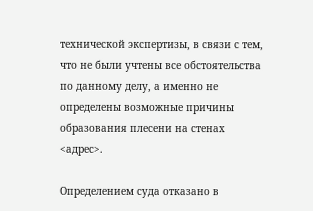технической экспертизы, в связи с тем, что не были учтены все обстоятельства по данному делу, а именно не определены возможные причины образования плесени на стенах <адрес>.

Определением суда отказано в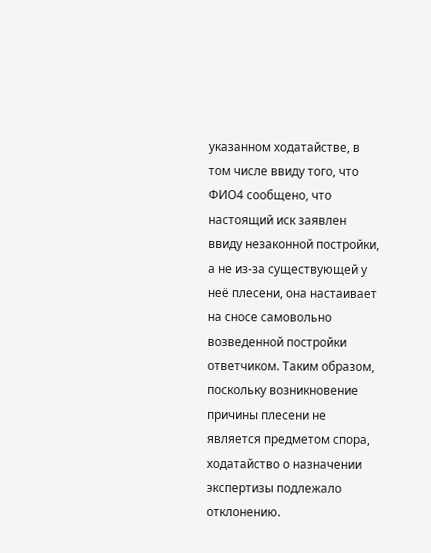указанном ходатайстве, в том числе ввиду того, что ФИО4 сообщено, что настоящий иск заявлен ввиду незаконной постройки, а не из-за существующей у неё плесени, она настаивает на сносе самовольно возведенной постройки ответчиком. Таким образом, поскольку возникновение причины плесени не является предметом спора, ходатайство о назначении экспертизы подлежало отклонению.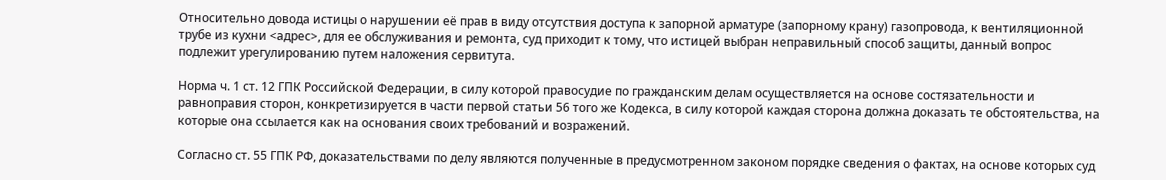Относительно довода истицы о нарушении её прав в виду отсутствия доступа к запорной арматуре (запорному крану) газопровода, к вентиляционной трубе из кухни <адрес>, для ее обслуживания и ремонта, суд приходит к тому, что истицей выбран неправильный способ защиты, данный вопрос подлежит урегулированию путем наложения сервитута.

Норма ч. 1 ст. 12 ГПК Российской Федерации, в силу которой правосудие по гражданским делам осуществляется на основе состязательности и равноправия сторон, конкретизируется в части первой статьи 56 того же Кодекса, в силу которой каждая сторона должна доказать те обстоятельства, на которые она ссылается как на основания своих требований и возражений.

Согласно ст. 55 ГПК РФ, доказательствами по делу являются полученные в предусмотренном законом порядке сведения о фактах, на основе которых суд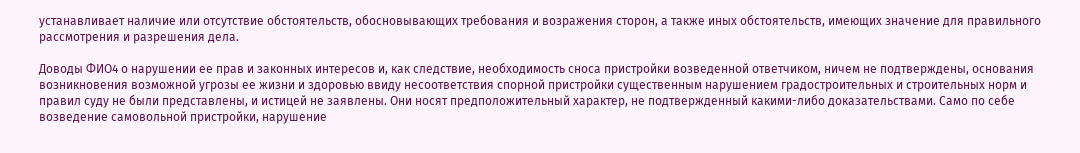устанавливает наличие или отсутствие обстоятельств, обосновывающих требования и возражения сторон, а также иных обстоятельств, имеющих значение для правильного рассмотрения и разрешения дела.

Доводы ФИО4 о нарушении ее прав и законных интересов и, как следствие, необходимость сноса пристройки возведенной ответчиком, ничем не подтверждены, основания возникновения возможной угрозы ее жизни и здоровью ввиду несоответствия спорной пристройки существенным нарушением градостроительных и строительных норм и правил суду не были представлены, и истицей не заявлены. Они носят предположительный характер, не подтвержденный какими-либо доказательствами. Само по себе возведение самовольной пристройки, нарушение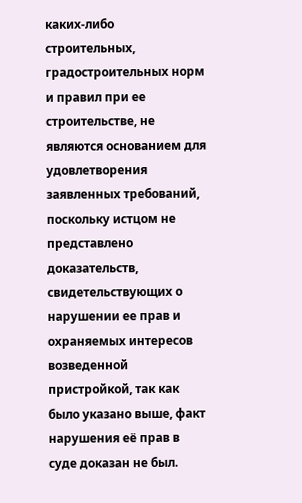каких-либо строительных, градостроительных норм и правил при ее строительстве, не являются основанием для удовлетворения заявленных требований, поскольку истцом не представлено доказательств, свидетельствующих о нарушении ее прав и охраняемых интересов возведенной пристройкой, так как было указано выше, факт нарушения её прав в суде доказан не был.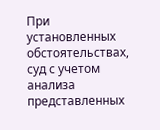При установленных обстоятельствах, суд с учетом анализа представленных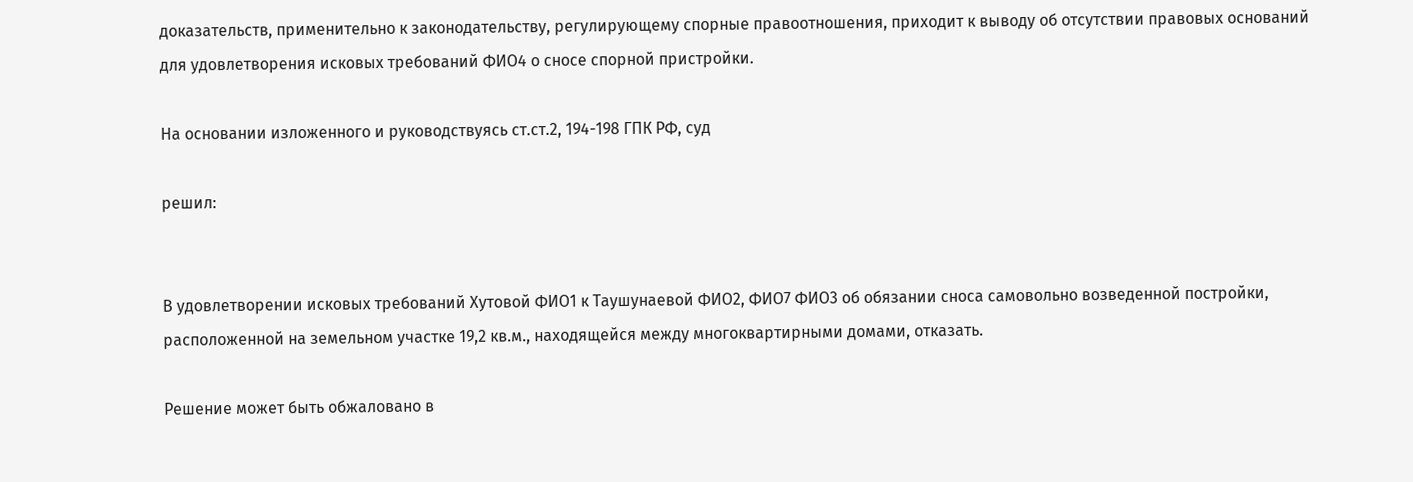доказательств, применительно к законодательству, регулирующему спорные правоотношения, приходит к выводу об отсутствии правовых оснований для удовлетворения исковых требований ФИО4 о сносе спорной пристройки.

На основании изложенного и руководствуясь ст.ст.2, 194-198 ГПК РФ, суд

решил:


В удовлетворении исковых требований Хутовой ФИО1 к Таушунаевой ФИО2, ФИО7 ФИО3 об обязании сноса самовольно возведенной постройки, расположенной на земельном участке 19,2 кв.м., находящейся между многоквартирными домами, отказать.

Решение может быть обжаловано в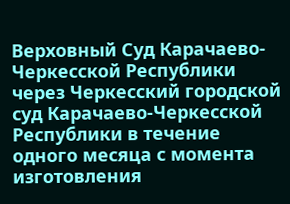Верховный Суд Карачаево-Черкесской Республики через Черкесский городской суд Карачаево-Черкесской Республики в течение одного месяца с момента изготовления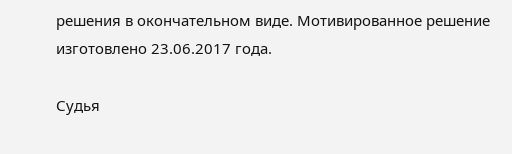решения в окончательном виде. Мотивированное решение изготовлено 23.06.2017 года.

Судья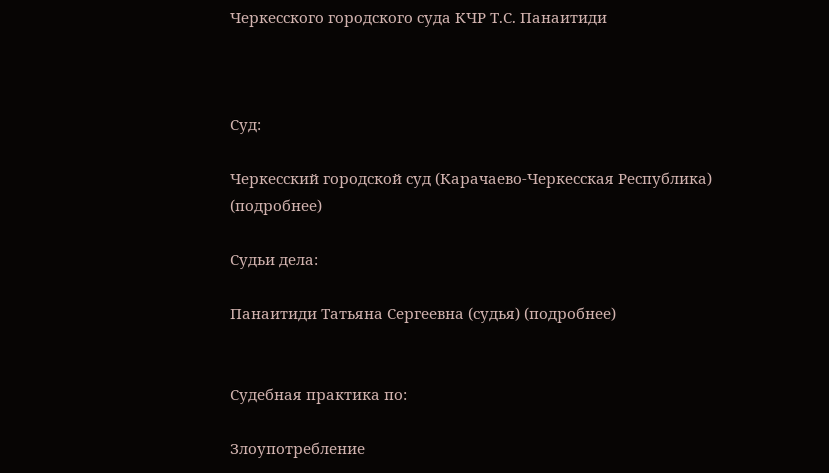Черкесского городского суда КЧР Т.С. Панаитиди



Суд:

Черкесский городской суд (Карачаево-Черкесская Республика) (подробнее)

Судьи дела:

Панаитиди Татьяна Сергеевна (судья) (подробнее)


Судебная практика по:

Злоупотребление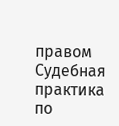правом
Судебная практика по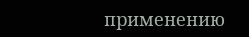применению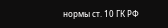нормы ст. 10 ГК РФ